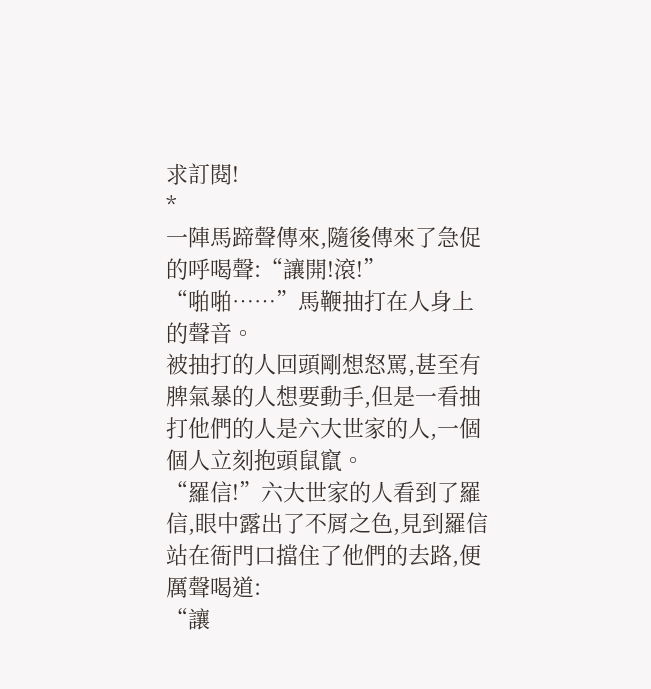求訂閱!
*
一陣馬蹄聲傳來,隨後傳來了急促的呼喝聲:“讓開!滾!”
“啪啪……”馬鞭抽打在人身上的聲音。
被抽打的人回頭剛想怒罵,甚至有脾氣暴的人想要動手,但是一看抽打他們的人是六大世家的人,一個個人立刻抱頭鼠竄。
“羅信!”六大世家的人看到了羅信,眼中露出了不屑之色,見到羅信站在衙門口擋住了他們的去路,便厲聲喝道:
“讓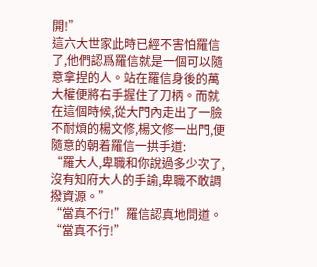開!”
這六大世家此時已經不害怕羅信了,他們認爲羅信就是一個可以隨意拿捏的人。站在羅信身後的萬大權便將右手握住了刀柄。而就在這個時候,從大門內走出了一臉不耐煩的楊文修,楊文修一出門,便隨意的朝着羅信一拱手道:
“羅大人,卑職和你說過多少次了,沒有知府大人的手諭,卑職不敢調撥資源。”
“當真不行!”羅信認真地問道。
“當真不行!”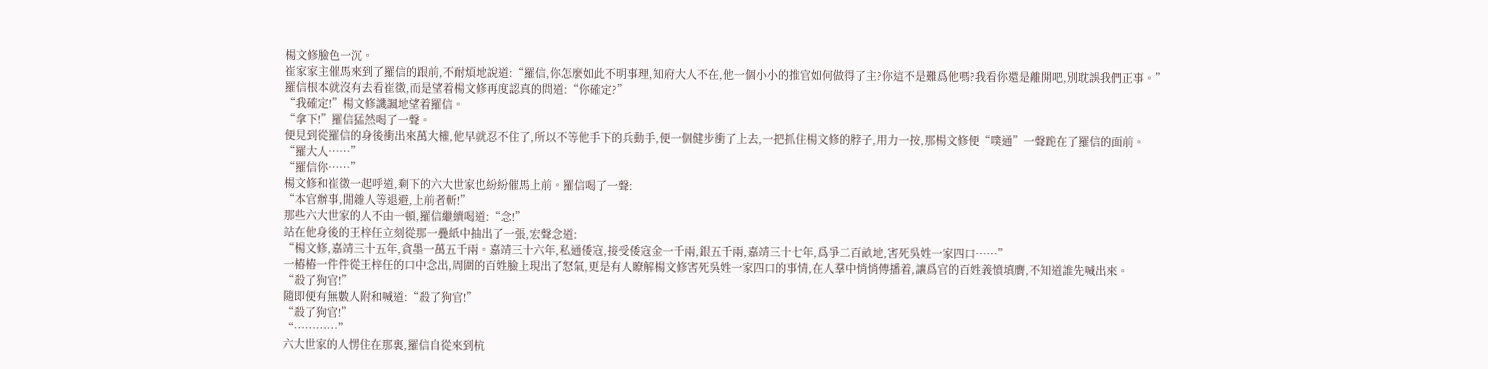楊文修臉色一沉。
崔家家主催馬來到了羅信的跟前,不耐煩地說道:“羅信,你怎麼如此不明事理,知府大人不在,他一個小小的推官如何做得了主?你這不是難爲他嗎?我看你還是離開吧,別耽誤我們正事。”
羅信根本就沒有去看崔徵,而是望着楊文修再度認真的問道:“你確定?”
“我確定!”楊文修譏諷地望着羅信。
“拿下!”羅信猛然喝了一聲。
便見到從羅信的身後衝出來萬大權,他早就忍不住了,所以不等他手下的兵動手,便一個健步衝了上去,一把抓住楊文修的脖子,用力一按,那楊文修便“噗通”一聲跪在了羅信的面前。
“羅大人……”
“羅信你……”
楊文修和崔徵一起呼道,剩下的六大世家也紛紛催馬上前。羅信喝了一聲:
“本官辦事,閒雜人等退避,上前者斬!”
那些六大世家的人不由一頓,羅信繼續喝道:“念!”
站在他身後的王梓任立刻從那一疊紙中抽出了一張,宏聲念道:
“楊文修,嘉靖三十五年,貪墨一萬五千兩。嘉靖三十六年,私通倭寇,接受倭寇金一千兩,銀五千兩,嘉靖三十七年,爲爭二百畝地,害死吳姓一家四口……”
一樁樁一件件從王梓任的口中念出,周圍的百姓臉上現出了怒氣,更是有人瞭解楊文修害死吳姓一家四口的事情,在人羣中悄悄傳播着,讓爲官的百姓義憤填膺,不知道誰先喊出來。
“殺了狗官!”
隨即便有無數人附和喊道:“殺了狗官!”
“殺了狗官!”
“…………”
六大世家的人愣住在那裏,羅信自從來到杭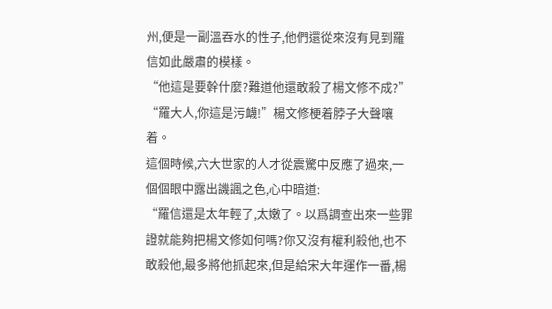州,便是一副溫吞水的性子,他們還從來沒有見到羅信如此嚴肅的模樣。
“他這是要幹什麼?難道他還敢殺了楊文修不成?”
“羅大人,你這是污衊!”楊文修梗着脖子大聲嚷着。
這個時候,六大世家的人才從震驚中反應了過來,一個個眼中露出譏諷之色,心中暗道:
“羅信還是太年輕了,太嫩了。以爲調查出來一些罪證就能夠把楊文修如何嗎?你又沒有權利殺他,也不敢殺他,最多將他抓起來,但是給宋大年運作一番,楊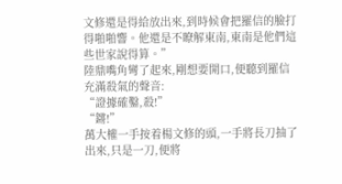文修還是得給放出來,到時候會把羅信的臉打得啪啪響。他還是不瞭解東南,東南是他們這些世家說得算。”
陸鼎嘴角彎了起來,剛想要開口,便聽到羅信充滿殺氣的聲音:
“證據確鑿,殺!”
“鏘!”
萬大權一手按着楊文修的頭,一手將長刀抽了出來,只是一刀,便將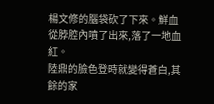楊文修的腦袋砍了下來。鮮血從脖腔內噴了出來,落了一地血紅。
陸鼎的臉色登時就變得蒼白,其餘的家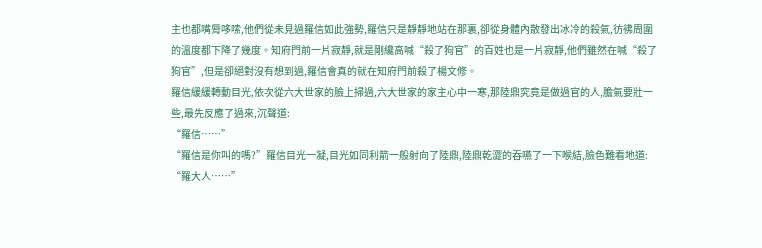主也都嘴脣哆嗦,他們從未見過羅信如此強勢,羅信只是靜靜地站在那裏,卻從身體內散發出冰冷的殺氣,彷彿周圍的溫度都下降了幾度。知府門前一片寂靜,就是剛纔高喊“殺了狗官”的百姓也是一片寂靜,他們雖然在喊“殺了狗官”,但是卻絕對沒有想到過,羅信會真的就在知府門前殺了楊文修。
羅信緩緩轉動目光,依次從六大世家的臉上掃過,六大世家的家主心中一寒,那陸鼎究竟是做過官的人,膽氣要壯一些,最先反應了過來,沉聲道:
“羅信……”
“羅信是你叫的嗎?”羅信目光一凝,目光如同利箭一般射向了陸鼎,陸鼎乾澀的吞嚥了一下喉結,臉色難看地道:
“羅大人……”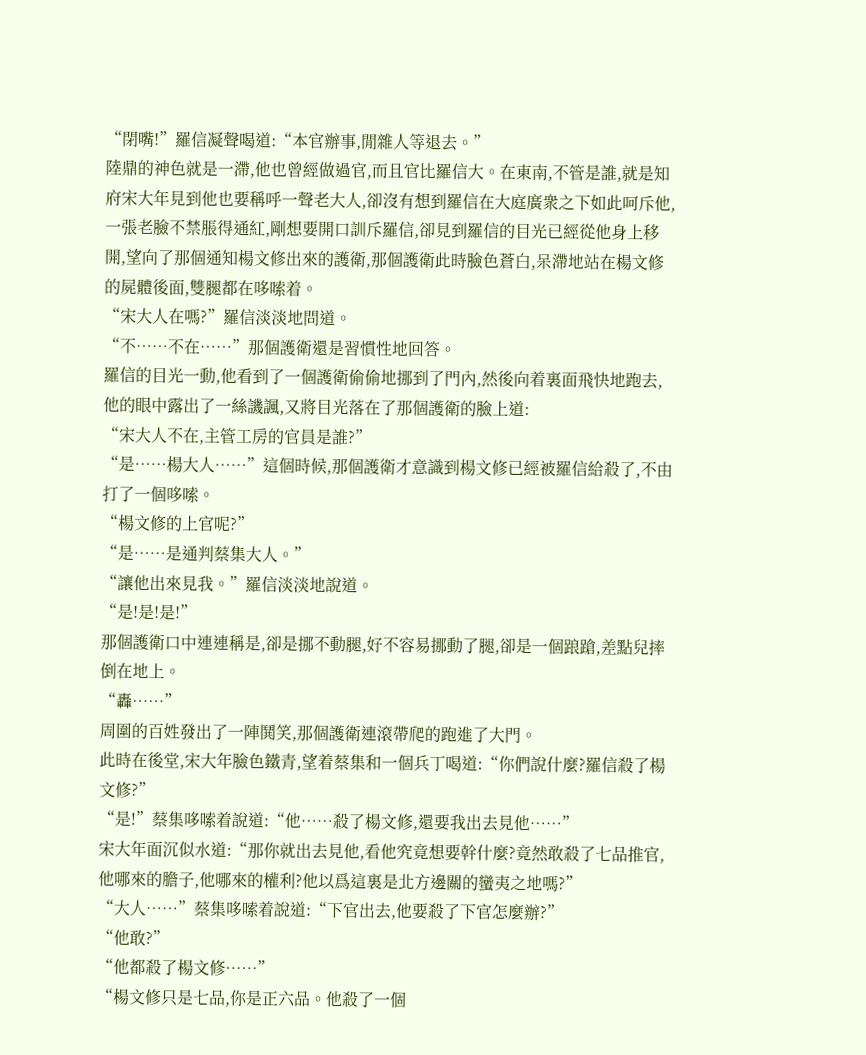“閉嘴!”羅信凝聲喝道:“本官辦事,閒雜人等退去。”
陸鼎的神色就是一滯,他也曾經做過官,而且官比羅信大。在東南,不管是誰,就是知府宋大年見到他也要稱呼一聲老大人,卻沒有想到羅信在大庭廣衆之下如此呵斥他,一張老臉不禁脹得通紅,剛想要開口訓斥羅信,卻見到羅信的目光已經從他身上移開,望向了那個通知楊文修出來的護衛,那個護衛此時臉色蒼白,呆滯地站在楊文修的屍體後面,雙腿都在哆嗦着。
“宋大人在嗎?”羅信淡淡地問道。
“不……不在……”那個護衛還是習慣性地回答。
羅信的目光一動,他看到了一個護衛偷偷地挪到了門內,然後向着裏面飛快地跑去,他的眼中露出了一絲譏諷,又將目光落在了那個護衛的臉上道:
“宋大人不在,主管工房的官員是誰?”
“是……楊大人……”這個時候,那個護衛才意識到楊文修已經被羅信給殺了,不由打了一個哆嗦。
“楊文修的上官呢?”
“是……是通判蔡集大人。”
“讓他出來見我。”羅信淡淡地說道。
“是!是!是!”
那個護衛口中連連稱是,卻是挪不動腿,好不容易挪動了腿,卻是一個踉蹌,差點兒摔倒在地上。
“轟……”
周圍的百姓發出了一陣鬨笑,那個護衛連滾帶爬的跑進了大門。
此時在後堂,宋大年臉色鐵青,望着蔡集和一個兵丁喝道:“你們說什麼?羅信殺了楊文修?”
“是!”蔡集哆嗦着說道:“他……殺了楊文修,還要我出去見他……”
宋大年面沉似水道:“那你就出去見他,看他究竟想要幹什麼?竟然敢殺了七品推官,他哪來的膽子,他哪來的權利?他以爲這裏是北方邊關的蠻夷之地嗎?”
“大人……”蔡集哆嗦着說道:“下官出去,他要殺了下官怎麼辦?”
“他敢?”
“他都殺了楊文修……”
“楊文修只是七品,你是正六品。他殺了一個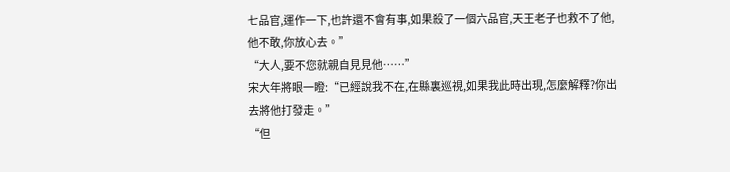七品官,運作一下,也許還不會有事,如果殺了一個六品官,天王老子也救不了他,他不敢,你放心去。”
“大人,要不您就親自見見他……”
宋大年將眼一瞪:“已經說我不在,在縣裏巡視,如果我此時出現,怎麼解釋?你出去將他打發走。”
“但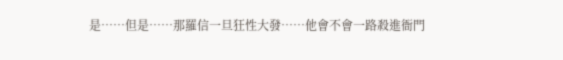是……但是……那羅信一旦狂性大發……他會不會一路殺進衙門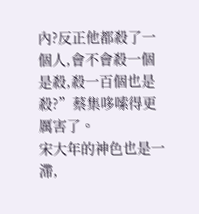內?反正他都殺了一個人,會不會殺一個是殺,殺一百個也是殺?”蔡集哆嗦得更厲害了。
宋大年的神色也是一滯,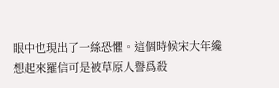眼中也現出了一絲恐懼。這個時候宋大年纔想起來羅信可是被草原人譽爲殺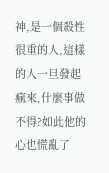神,是一個殺性很重的人,這樣的人一旦發起瘋來,什麼事做不得?如此他的心也慌亂了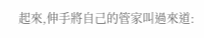起來,伸手將自己的管家叫過來道: